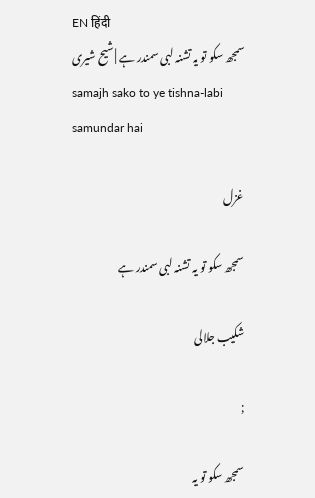EN हिंदी
سمجھ سکو تو یہ تشنہ لبی سمندر ہے | شیح شیری
samajh sako to ye tishna-labi samundar hai

غزل

سمجھ سکو تو یہ تشنہ لبی سمندر ہے

شکیب جلالی

;

سمجھ سکو تو یہ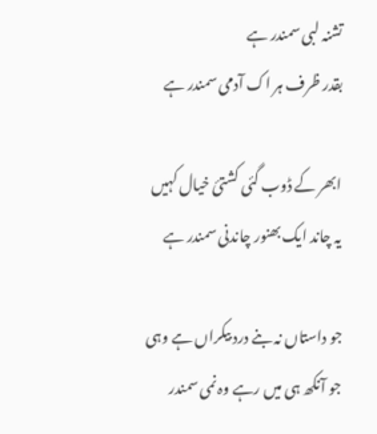تشنہ لبی سمندر ہے
بقدر ظرف ہر اک آدمی سمندر ہے

ابھر کے ڈوب گئی کشتئ خیال کہیں
یہ چاند ایک بھنور چاندنی سمندر ہے

جو داستاں نہ بنے درد بیکراں ہے وہی
جو آنکھ ہی میں رہے وہ نمی سمندر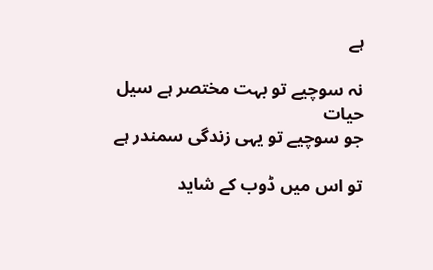ہے

نہ سوچیے تو بہت مختصر ہے سیل حیات
جو سوچیے تو یہی زندگی سمندر ہے

تو اس میں ڈوب کے شاید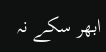ابھر سکے نہ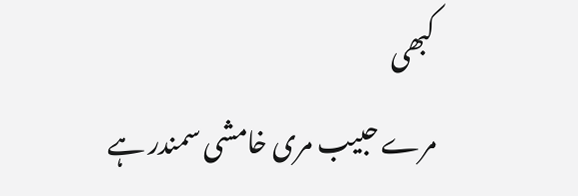کبھی
مرے حبیب مری خامشی سمندر ہے